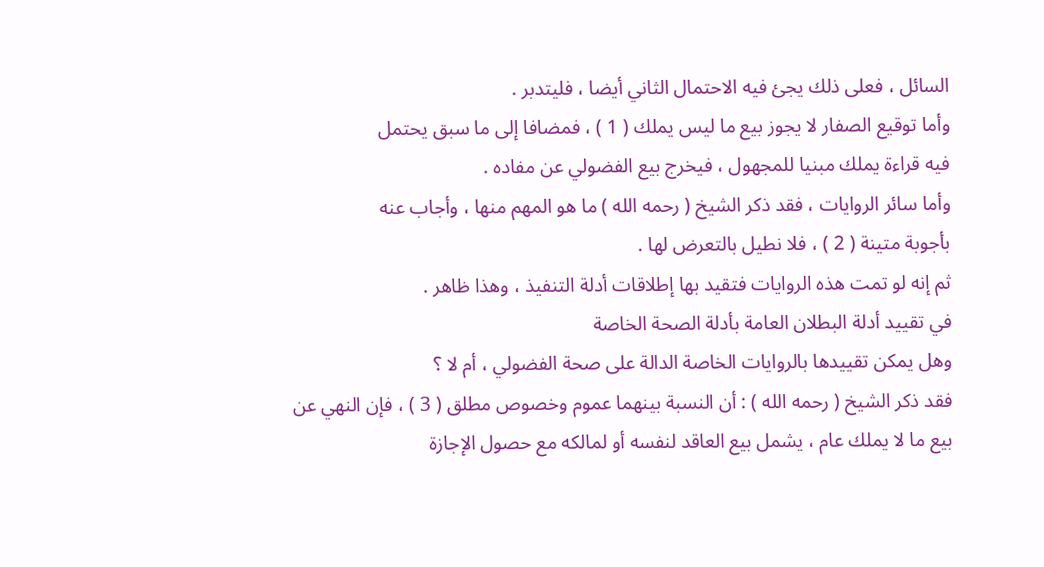السائل ، فعلى ذلك يجئ فيه الاحتمال الثاني أيضا ، فليتدبر .
وأما توقيع الصفار لا يجوز بيع ما ليس يملك ( 1 ) ، فمضافا إلى ما سبق يحتمل
فيه قراءة يملك مبنيا للمجهول ، فيخرج بيع الفضولي عن مفاده .
وأما سائر الروايات ، فقد ذكر الشيخ ( رحمه الله ) ما هو المهم منها ، وأجاب عنه
بأجوبة متينة ( 2 ) ، فلا نطيل بالتعرض لها .
ثم إنه لو تمت هذه الروايات فتقيد بها إطلاقات أدلة التنفيذ ، وهذا ظاهر .
في تقييد أدلة البطلان العامة بأدلة الصحة الخاصة
وهل يمكن تقييدها بالروايات الخاصة الدالة على صحة الفضولي ، أم لا ؟
فقد ذكر الشيخ ( رحمه الله ) : أن النسبة بينهما عموم وخصوص مطلق ( 3 ) ، فإن النهي عن
بيع ما لا يملك عام ، يشمل بيع العاقد لنفسه أو لمالكه مع حصول الإجازة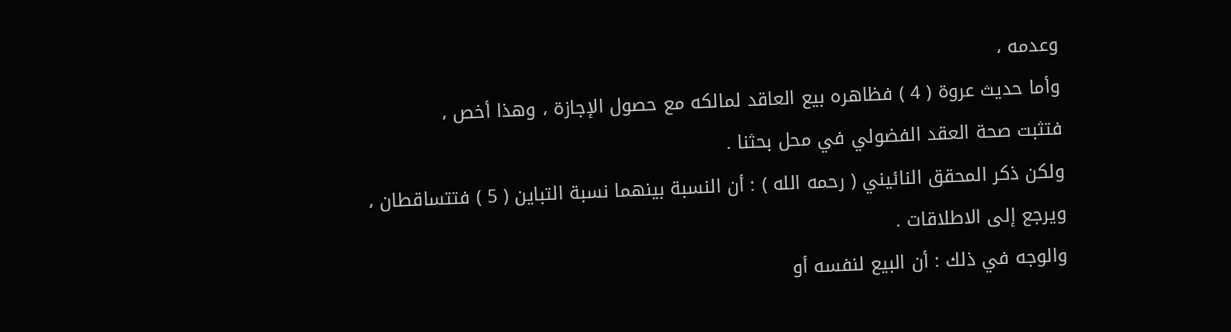وعدمه ،
وأما حديث عروة ( 4 ) فظاهره بيع العاقد لمالكه مع حصول الإجازة ، وهذا أخص ،
فتثبت صحة العقد الفضولي في محل بحثنا .
ولكن ذكر المحقق النائيني ( رحمه الله ) : أن النسبة بينهما نسبة التباين ( 5 ) فتتساقطان ،
ويرجع إلى الاطلاقات .
والوجه في ذلك : أن البيع لنفسه أو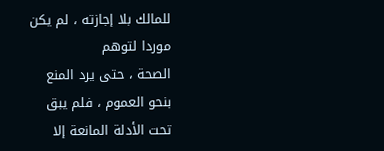للمالك بلا إجازته ، لم يكن موردا لتوهم
الصحة ، حتى يرد المنع بنحو العموم ، فلم يبق تحت الأدلة المانعة إلا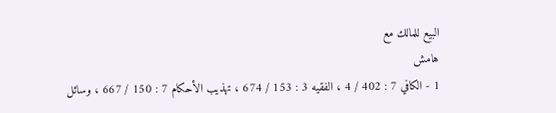البيع للمالك مع
هامش
1 - الكافي 7 : 402 / 4 ، الفقيه 3 : 153 / 674 ، تهذيب الأحكام 7 : 150 / 667 ، وسائل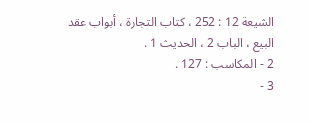الشيعة 12 : 252 ، كتاب التجارة ، أبواب عقد البيع ، الباب 2 ، الحديث 1 .
2 - المكاسب : 127 .
3 -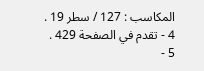المكاسب : 127 / سطر 19 .
4 - تقدم في الصفحة 429 .
5 -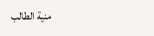منية الطالب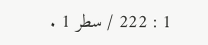1 : 222 / سطر 1 .